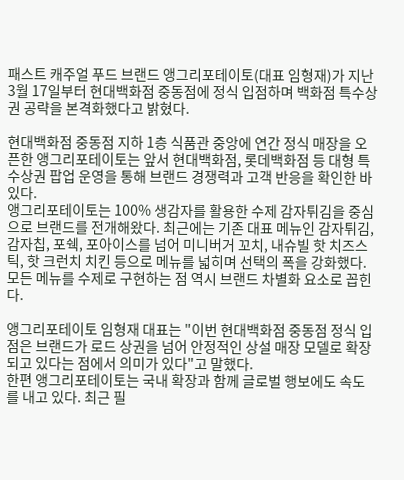패스트 캐주얼 푸드 브랜드 앵그리포테이토(대표 임형재)가 지난 3월 17일부터 현대백화점 중동점에 정식 입점하며 백화점 특수상권 공략을 본격화했다고 밝혔다.

현대백화점 중동점 지하 1층 식품관 중앙에 연간 정식 매장을 오픈한 앵그리포테이토는 앞서 현대백화점, 롯데백화점 등 대형 특수상권 팝업 운영을 통해 브랜드 경쟁력과 고객 반응을 확인한 바 있다.
앵그리포테이토는 100% 생감자를 활용한 수제 감자튀김을 중심으로 브랜드를 전개해왔다. 최근에는 기존 대표 메뉴인 감자튀김, 감자칩, 포쉑, 포아이스를 넘어 미니버거 꼬치, 내슈빌 핫 치즈스틱, 핫 크런치 치킨 등으로 메뉴를 넓히며 선택의 폭을 강화했다. 모든 메뉴를 수제로 구현하는 점 역시 브랜드 차별화 요소로 꼽힌다.

앵그리포테이토 임형재 대표는 "이번 현대백화점 중동점 정식 입점은 브랜드가 로드 상권을 넘어 안정적인 상설 매장 모델로 확장되고 있다는 점에서 의미가 있다"고 말했다.
한편 앵그리포테이토는 국내 확장과 함께 글로벌 행보에도 속도를 내고 있다. 최근 필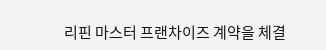리핀 마스터 프랜차이즈 계약을 체결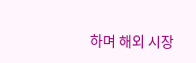하며 해외 시장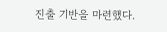진출 기반을 마련했다.